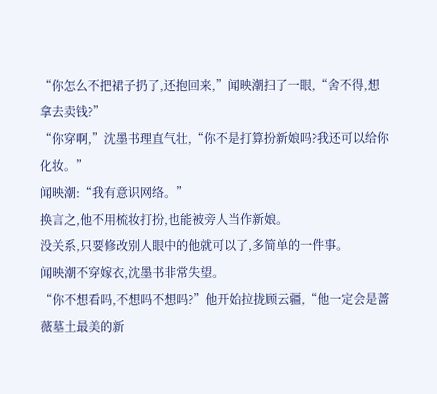“你怎么不把裙子扔了,还抱回来,”闻映潮扫了一眼,“舍不得,想拿去卖钱?”
“你穿啊,”沈墨书理直气壮,“你不是打算扮新娘吗?我还可以给你化妆。”
闻映潮:“我有意识网络。”
换言之,他不用梳妆打扮,也能被旁人当作新娘。
没关系,只要修改别人眼中的他就可以了,多简单的一件事。
闻映潮不穿嫁衣,沈墨书非常失望。
“你不想看吗,不想吗不想吗?”他开始拉拢顾云疆,“他一定会是蔷薇墓土最美的新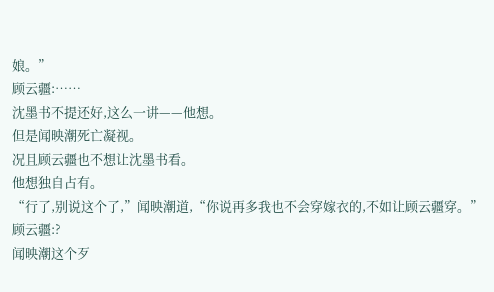娘。”
顾云疆:……
沈墨书不提还好,这么一讲——他想。
但是闻映潮死亡凝视。
况且顾云疆也不想让沈墨书看。
他想独自占有。
“行了,别说这个了,”闻映潮道,“你说再多我也不会穿嫁衣的,不如让顾云疆穿。”
顾云疆:?
闻映潮这个歹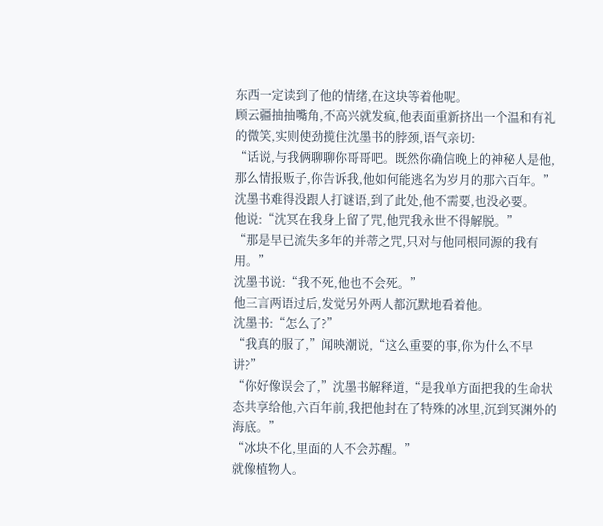东西一定读到了他的情绪,在这块等着他呢。
顾云疆抽抽嘴角,不高兴就发疯,他表面重新挤出一个温和有礼的微笑,实则使劲揽住沈墨书的脖颈,语气亲切:
“话说,与我俩聊聊你哥哥吧。既然你确信晚上的神秘人是他,那么情报贩子,你告诉我,他如何能逃名为岁月的那六百年。”
沈墨书难得没跟人打谜语,到了此处,他不需要,也没必要。
他说:“沈冥在我身上留了咒,他咒我永世不得解脱。”
“那是早已流失多年的并蒂之咒,只对与他同根同源的我有用。”
沈墨书说:“我不死,他也不会死。”
他三言两语过后,发觉另外两人都沉默地看着他。
沈墨书:“怎么了?”
“我真的服了,”闻映潮说,“这么重要的事,你为什么不早讲?”
“你好像误会了,”沈墨书解释道,“是我单方面把我的生命状态共享给他,六百年前,我把他封在了特殊的冰里,沉到冥渊外的海底。”
“冰块不化,里面的人不会苏醒。”
就像植物人。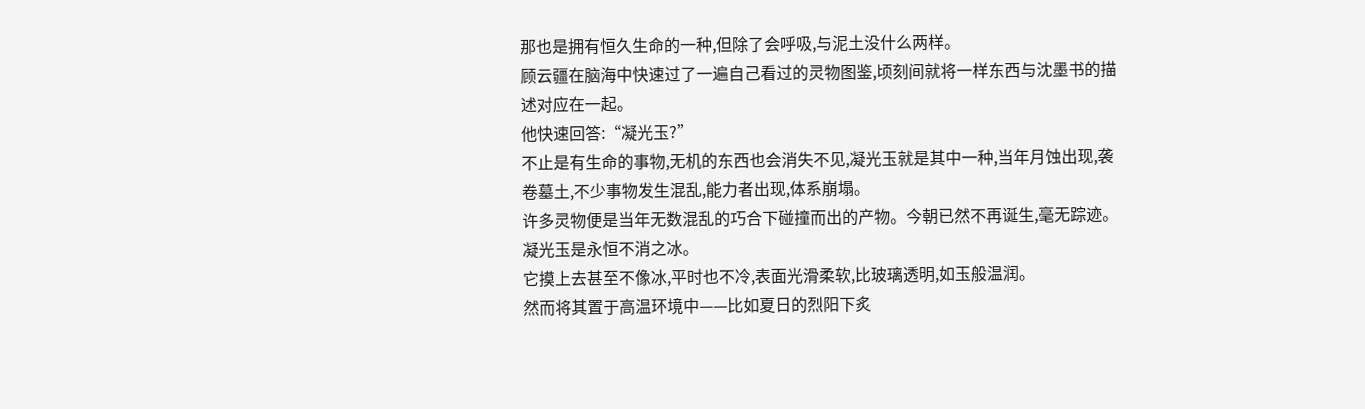那也是拥有恒久生命的一种,但除了会呼吸,与泥土没什么两样。
顾云疆在脑海中快速过了一遍自己看过的灵物图鉴,顷刻间就将一样东西与沈墨书的描述对应在一起。
他快速回答:“凝光玉?”
不止是有生命的事物,无机的东西也会消失不见,凝光玉就是其中一种,当年月蚀出现,袭卷墓土,不少事物发生混乱,能力者出现,体系崩塌。
许多灵物便是当年无数混乱的巧合下碰撞而出的产物。今朝已然不再诞生,毫无踪迹。
凝光玉是永恒不消之冰。
它摸上去甚至不像冰,平时也不冷,表面光滑柔软,比玻璃透明,如玉般温润。
然而将其置于高温环境中——比如夏日的烈阳下炙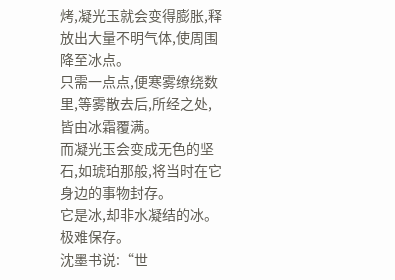烤,凝光玉就会变得膨胀,释放出大量不明气体,使周围降至冰点。
只需一点点,便寒雾缭绕数里,等雾散去后,所经之处,皆由冰霜覆满。
而凝光玉会变成无色的坚石,如琥珀那般,将当时在它身边的事物封存。
它是冰,却非水凝结的冰。
极难保存。
沈墨书说:“世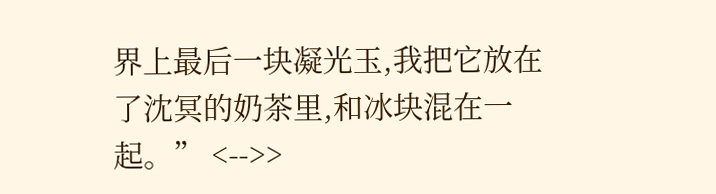界上最后一块凝光玉,我把它放在了沈冥的奶茶里,和冰块混在一起。” <-->>